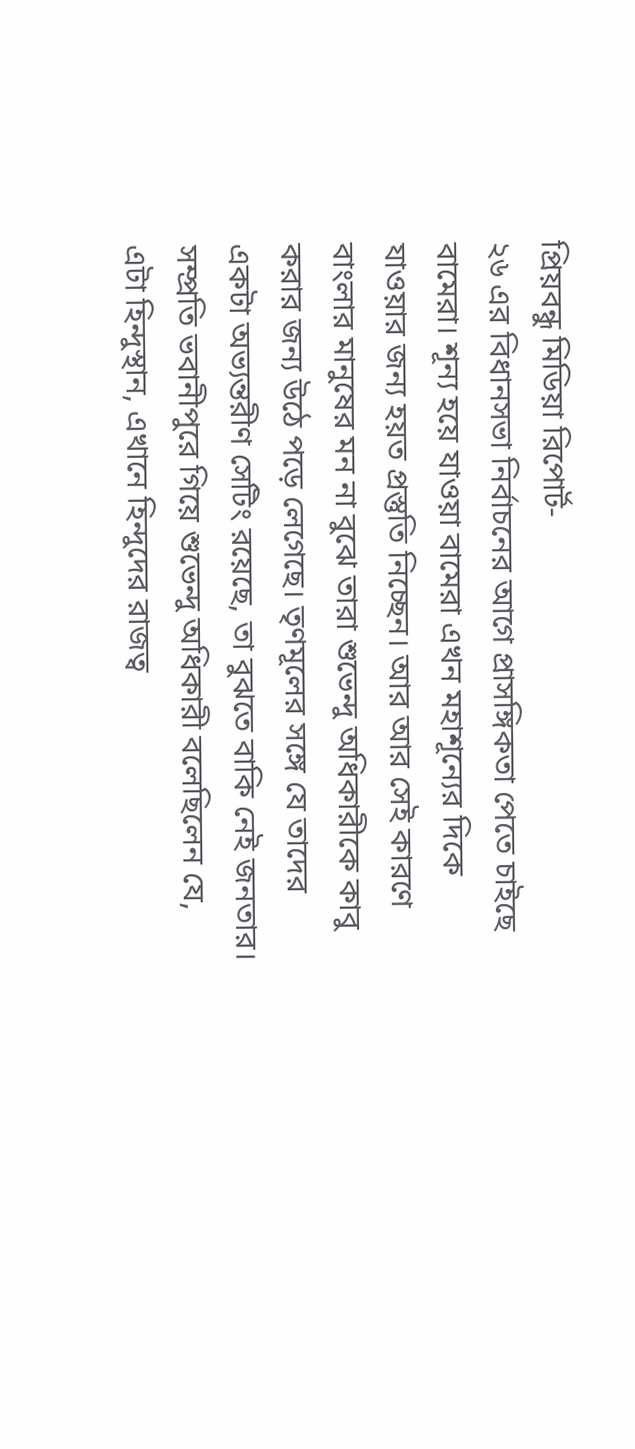প্রিয়বন্ধু মিডিয়া রিপোর্ট-
২৬ এর বিধানসভা নির্বাচনের আগে প্রাসঙ্গিকতা পেতে চাইছে বামেরা। শূন্য হয়ে যাওয়া বামেরা এখন মহাশূন্যের দিকে যাওয়ার জন্য হয়ত প্রস্তুতি নিচ্ছেন। আর আর সেই কারণে বাংলার মানুষের মন না বুঝে তারা শুভেন্দু অধিকারীকে কাবু করার জন্য উঠে পড়ে লেগেছে। তৃণমূলের সঙ্গে যে তাদের একটা অভ্যন্তরীণ সেটিং রয়েছে, তা বুঝতে বাকি নেই জনতার। সম্প্রতি ভবানীপুরে গিয়ে শুভেন্দু অধিকারী বলেছিলেন যে, এটা হিন্দুস্থান, এখানে হিন্দুদের রাজত্ব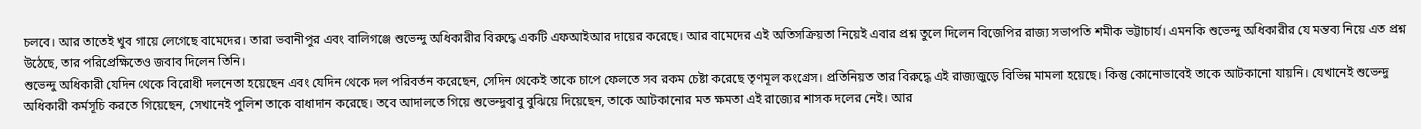চলবে। আর তাতেই খুব গায়ে লেগেছে বামেদের। তারা ভবানীপুর এবং বালিগঞ্জে শুভেন্দু অধিকারীর বিরুদ্ধে একটি এফআইআর দায়ের করেছে। আর বামেদের এই অতিসক্রিয়তা নিয়েই এবার প্রশ্ন তুলে দিলেন বিজেপির রাজ্য সভাপতি শমীক ভট্টাচার্য। এমনকি শুভেন্দু অধিকারীর যে মন্তব্য নিয়ে এত প্রশ্ন উঠেছে, তার পরিপ্রেক্ষিতেও জবাব দিলেন তিনি।
শুভেন্দু অধিকারী যেদিন থেকে বিরোধী দলনেতা হয়েছেন এবং যেদিন থেকে দল পরিবর্তন করেছেন, সেদিন থেকেই তাকে চাপে ফেলতে সব রকম চেষ্টা করেছে তৃণমূল কংগ্রেস। প্রতিনিয়ত তার বিরুদ্ধে এই রাজ্যজুড়ে বিভিন্ন মামলা হয়েছে। কিন্তু কোনোভাবেই তাকে আটকানো যায়নি। যেখানেই শুভেন্দু অধিকারী কর্মসূচি করতে গিয়েছেন, সেখানেই পুলিশ তাকে বাধাদান করেছে। তবে আদালতে গিয়ে শুভেন্দুবাবু বুঝিয়ে দিয়েছেন, তাকে আটকানোর মত ক্ষমতা এই রাজ্যের শাসক দলের নেই। আর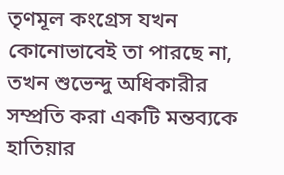তৃণমূল কংগ্রেস যখন কোনোভাবেই তা পারছে না, তখন শুভেন্দু অধিকারীর সম্প্রতি করা একটি মন্তব্যকে হাতিয়ার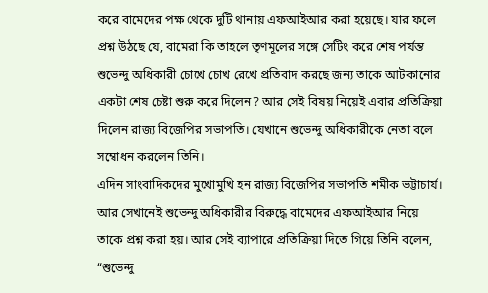করে বামেদের পক্ষ থেকে দুটি থানায় এফআইআর করা হয়েছে। যার ফলে প্রশ্ন উঠছে যে, বামেরা কি তাহলে তৃণমূলের সঙ্গে সেটিং করে শেষ পর্যন্ত শুভেন্দু অধিকারী চোখে চোখ রেখে প্রতিবাদ করছে জন্য তাকে আটকানোর একটা শেষ চেষ্টা শুরু করে দিলেন? আর সেই বিষয় নিয়েই এবার প্রতিক্রিয়া দিলেন রাজ্য বিজেপির সভাপতি। যেখানে শুভেন্দু অধিকারীকে নেতা বলে সম্বোধন করলেন তিনি।
এদিন সাংবাদিকদের মুখোমুখি হন রাজ্য বিজেপির সভাপতি শমীক ভট্টাচার্য। আর সেখানেই শুভেন্দু অধিকারীর বিরুদ্ধে বামেদের এফআইআর নিয়ে তাকে প্রশ্ন করা হয়। আর সেই ব্যাপারে প্রতিক্রিয়া দিতে গিয়ে তিনি বলেন, “শুভেন্দু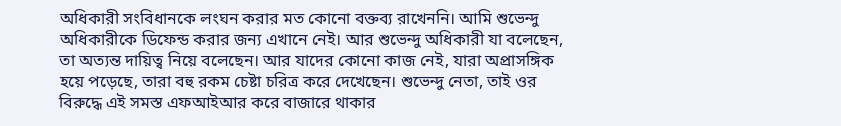অধিকারী সংবিধানকে লংঘন করার মত কোনো বক্তব্য রাখেননি। আমি শুভেন্দু অধিকারীকে ডিফেন্ড করার জন্য এখানে নেই। আর শুভেন্দু অধিকারী যা বলেছেন, তা অত্যন্ত দায়িত্ব নিয়ে বলেছেন। আর যাদের কোনো কাজ নেই, যারা অপ্রাসঙ্গিক হয়ে পড়েছে, তারা বহু রকম চেষ্টা চরিত্র করে দেখেছেন। শুভেন্দু নেতা, তাই ওর বিরুদ্ধে এই সমস্ত এফআইআর করে বাজারে থাকার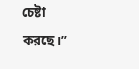চেষ্টা করছে।”